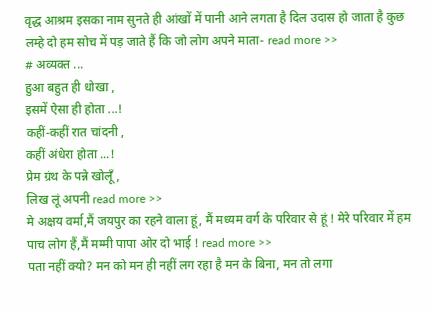वृद्ध आश्रम इसका नाम सुनते ही आंखों में पानी आने लगता है दिल उदास हो जाता है कुछ लम्हे दो हम सोच में पड़ जाते हैं कि जो लोग अपने माता- read more >>
# अव्यक्त ...
हुआ बहुत ही धोखा ,
इसमें ऐसा ही होता ...!
कहीं-कहीं रात चांदनी ,
कहीं अंधेरा होता ...!
प्रेम ग्रंथ के पन्ने खोलूँ ,
लिख लूं अपनी read more >>
मे अक्षय वर्मा,मैं जयपुर का रहने वाला हूं, मैं मध्यम वर्ग के परिवार से हूं ! मेरे परिवार में हम पाच लोग हैं,मैं मम्मी पापा ओर दो भाई ! read more >>
पता नहीं क्यो? मन को मन ही नहीं लग रहा है मन के बिना, मन तो लगा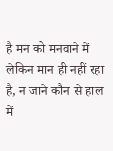है मन को मनवाने में लेकिन मान ही नहीं रहा है, न जाने कौन से हाल में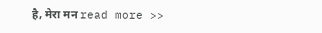है, मेरा मन read more >>